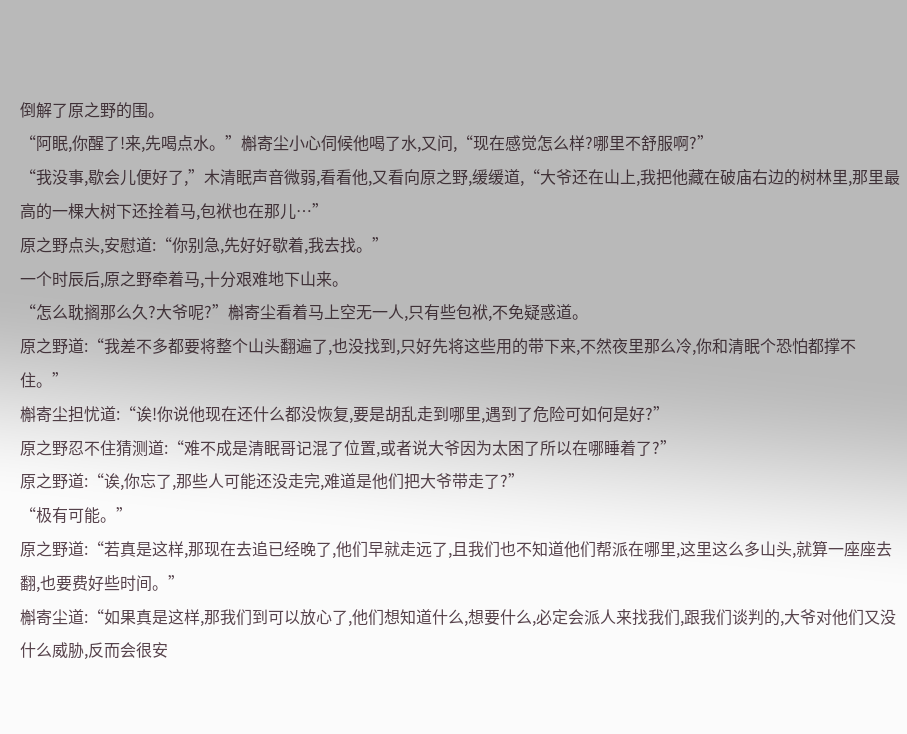倒解了原之野的围。
“阿眠,你醒了!来,先喝点水。”槲寄尘小心伺候他喝了水,又问,“现在感觉怎么样?哪里不舒服啊?”
“我没事,歇会儿便好了,”木清眠声音微弱,看看他,又看向原之野,缓缓道,“大爷还在山上,我把他藏在破庙右边的树林里,那里最高的一棵大树下还拴着马,包袱也在那儿…”
原之野点头,安慰道:“你别急,先好好歇着,我去找。”
一个时辰后,原之野牵着马,十分艰难地下山来。
“怎么耽搁那么久?大爷呢?”槲寄尘看着马上空无一人,只有些包袱,不免疑惑道。
原之野道:“我差不多都要将整个山头翻遍了,也没找到,只好先将这些用的带下来,不然夜里那么冷,你和清眠个恐怕都撑不住。”
槲寄尘担忧道:“诶!你说他现在还什么都没恢复,要是胡乱走到哪里,遇到了危险可如何是好?”
原之野忍不住猜测道:“难不成是清眠哥记混了位置,或者说大爷因为太困了所以在哪睡着了?”
原之野道:“诶,你忘了,那些人可能还没走完,难道是他们把大爷带走了?”
“极有可能。”
原之野道:“若真是这样,那现在去追已经晚了,他们早就走远了,且我们也不知道他们帮派在哪里,这里这么多山头,就算一座座去翻,也要费好些时间。”
槲寄尘道:“如果真是这样,那我们到可以放心了,他们想知道什么,想要什么,必定会派人来找我们,跟我们谈判的,大爷对他们又没什么威胁,反而会很安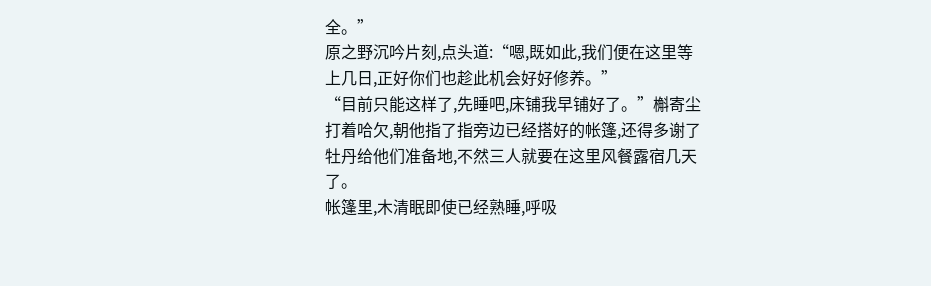全。”
原之野沉吟片刻,点头道:“嗯,既如此,我们便在这里等上几日,正好你们也趁此机会好好修养。”
“目前只能这样了,先睡吧,床铺我早铺好了。”槲寄尘打着哈欠,朝他指了指旁边已经搭好的帐篷,还得多谢了牡丹给他们准备地,不然三人就要在这里风餐露宿几天了。
帐篷里,木清眠即使已经熟睡,呼吸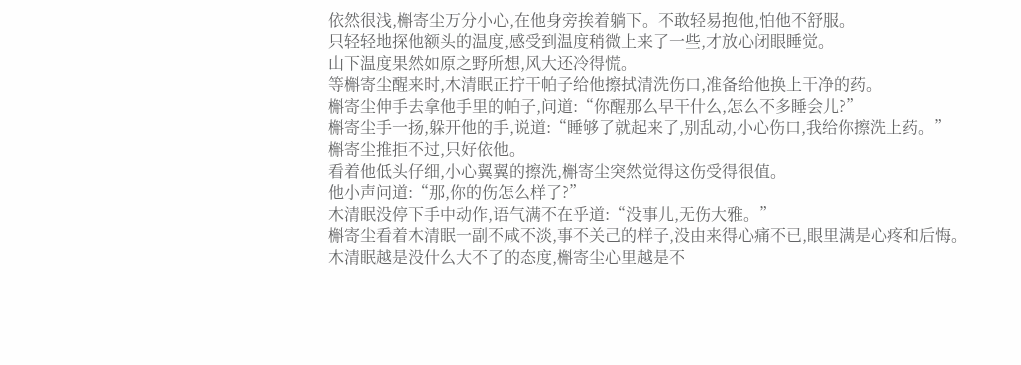依然很浅,槲寄尘万分小心,在他身旁挨着躺下。不敢轻易抱他,怕他不舒服。
只轻轻地探他额头的温度,感受到温度稍微上来了一些,才放心闭眼睡觉。
山下温度果然如原之野所想,风大还冷得慌。
等槲寄尘醒来时,木清眠正拧干帕子给他擦拭清洗伤口,准备给他换上干净的药。
槲寄尘伸手去拿他手里的帕子,问道:“你醒那么早干什么,怎么不多睡会儿?”
槲寄尘手一扬,躲开他的手,说道:“睡够了就起来了,别乱动,小心伤口,我给你擦洗上药。”
槲寄尘推拒不过,只好依他。
看着他低头仔细,小心翼翼的擦洗,槲寄尘突然觉得这伤受得很值。
他小声问道:“那,你的伤怎么样了?”
木清眠没停下手中动作,语气满不在乎道:“没事儿,无伤大雅。”
槲寄尘看着木清眠一副不咸不淡,事不关己的样子,没由来得心痛不已,眼里满是心疼和后悔。
木清眠越是没什么大不了的态度,槲寄尘心里越是不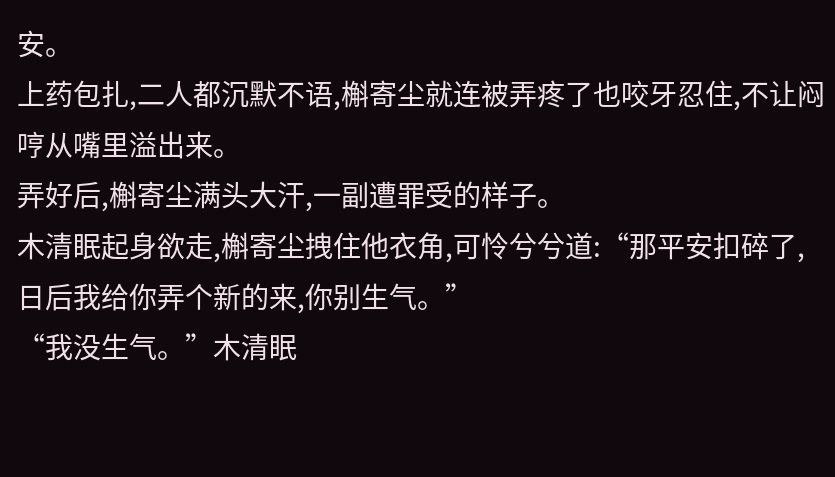安。
上药包扎,二人都沉默不语,槲寄尘就连被弄疼了也咬牙忍住,不让闷哼从嘴里溢出来。
弄好后,槲寄尘满头大汗,一副遭罪受的样子。
木清眠起身欲走,槲寄尘拽住他衣角,可怜兮兮道:“那平安扣碎了,日后我给你弄个新的来,你别生气。”
“我没生气。”木清眠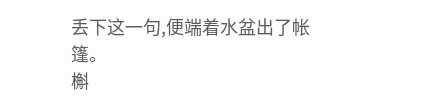丢下这一句,便端着水盆出了帐篷。
槲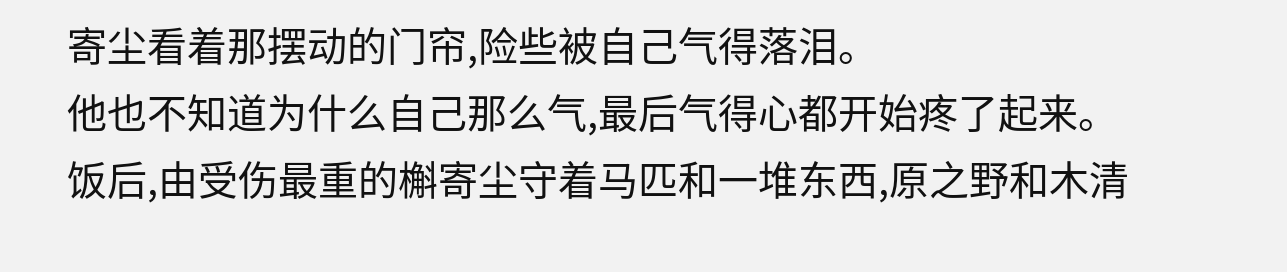寄尘看着那摆动的门帘,险些被自己气得落泪。
他也不知道为什么自己那么气,最后气得心都开始疼了起来。
饭后,由受伤最重的槲寄尘守着马匹和一堆东西,原之野和木清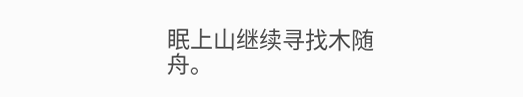眠上山继续寻找木随舟。